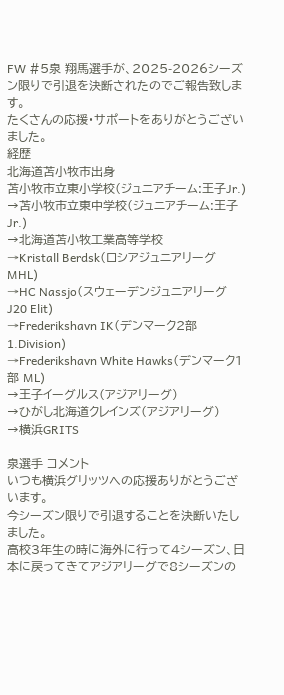FW #5泉 翔馬選手が、2025-2026シーズン限りで引退を決断されたのでご報告致します。
たくさんの応援・サポートをありがとうございました。
経歴
北海道苫小牧市出身
苫小牧市立東小学校(ジュニアチーム:王子Jr.)
→苫小牧市立東中学校(ジュニアチーム:王子Jr.)
→北海道苫小牧工業高等学校
→Kristall Berdsk(ロシアジュニアリーグMHL)
→HC Nassjo(スウェーデンジュニアリーグ J20 Elit)
→Frederikshavn IK(デンマーク2部 1.Division)
→Frederikshavn White Hawks(デンマーク1部 ML)
→王子イーグルス(アジアリーグ)
→ひがし北海道クレインズ(アジアリーグ)
→横浜GRITS

泉選手 コメント
いつも横浜グリッツへの応援ありがとうございます。
今シーズン限りで引退することを決断いたしました。
高校3年生の時に海外に行って4シーズン、日本に戻ってきてアジアリーグで8シーズンの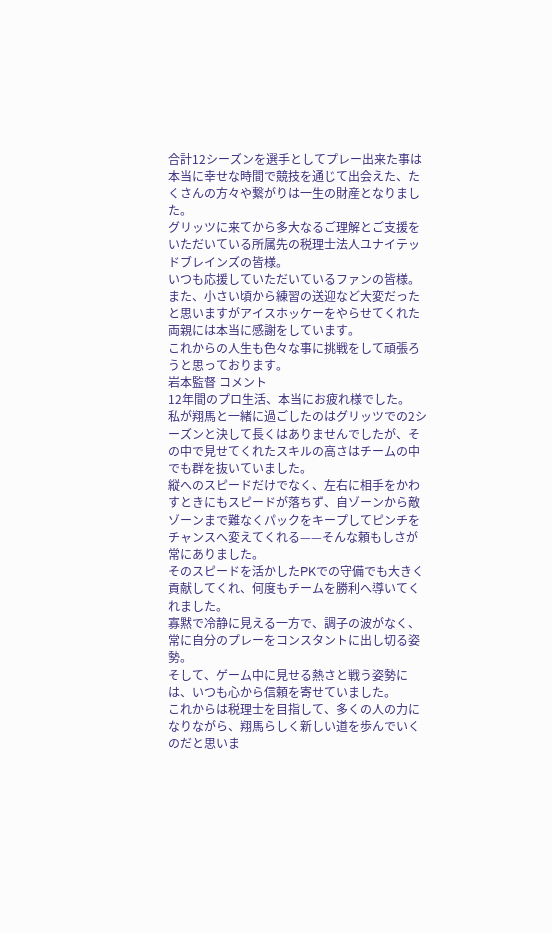合計12シーズンを選手としてプレー出来た事は本当に幸せな時間で競技を通じて出会えた、たくさんの方々や繋がりは一生の財産となりました。
グリッツに来てから多大なるご理解とご支援をいただいている所属先の税理士法人ユナイテッドブレインズの皆様。
いつも応援していただいているファンの皆様。
また、小さい頃から練習の送迎など大変だったと思いますがアイスホッケーをやらせてくれた両親には本当に感謝をしています。
これからの人生も色々な事に挑戦をして頑張ろうと思っております。
岩本監督 コメント
12年間のプロ生活、本当にお疲れ様でした。
私が翔馬と一緒に過ごしたのはグリッツでの2シーズンと決して長くはありませんでしたが、その中で見せてくれたスキルの高さはチームの中でも群を抜いていました。
縦へのスピードだけでなく、左右に相手をかわすときにもスピードが落ちず、自ゾーンから敵ゾーンまで難なくパックをキープしてピンチをチャンスへ変えてくれる——そんな頼もしさが常にありました。
そのスピードを活かしたPKでの守備でも大きく貢献してくれ、何度もチームを勝利へ導いてくれました。
寡黙で冷静に見える一方で、調子の波がなく、常に自分のプレーをコンスタントに出し切る姿勢。
そして、ゲーム中に見せる熱さと戦う姿勢には、いつも心から信頼を寄せていました。
これからは税理士を目指して、多くの人の力になりながら、翔馬らしく新しい道を歩んでいくのだと思いま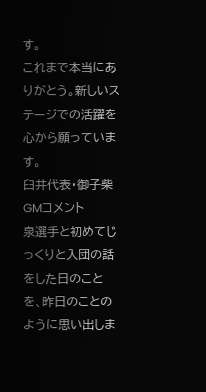す。
これまで本当にありがとう。新しいステージでの活躍を心から願っています。
臼井代表・御子柴GMコメント
泉選手と初めてじっくりと入団の話をした日のことを、昨日のことのように思い出しま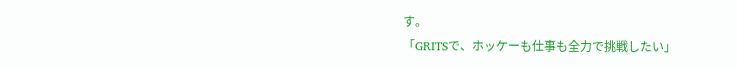す。
「GRITSで、ホッケーも仕事も全力で挑戦したい」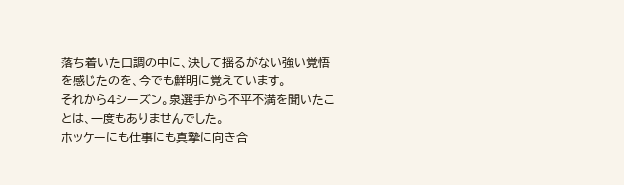落ち着いた口調の中に、決して揺るがない強い覚悟を感じたのを、今でも鮮明に覚えています。
それから4シーズン。泉選手から不平不満を聞いたことは、一度もありませんでした。
ホッケーにも仕事にも真摯に向き合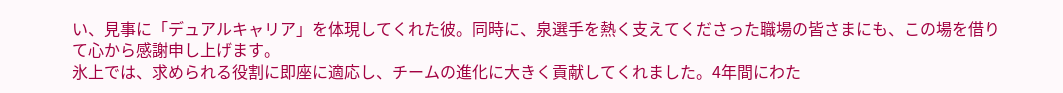い、見事に「デュアルキャリア」を体現してくれた彼。同時に、泉選手を熱く支えてくださった職場の皆さまにも、この場を借りて心から感謝申し上げます。
氷上では、求められる役割に即座に適応し、チームの進化に大きく貢献してくれました。4年間にわた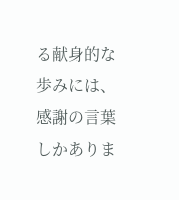る献身的な歩みには、感謝の言葉しかありま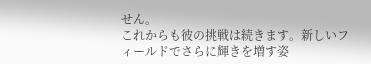せん。
これからも彼の挑戦は続きます。新しいフィールドでさらに輝きを増す姿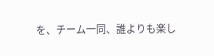を、チーム一同、誰よりも楽し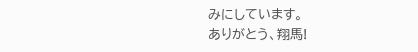みにしています。
ありがとう、翔馬!